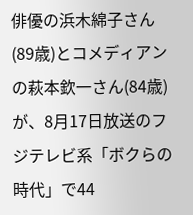俳優の浜木綿子さん(89歳)とコメディアンの萩本欽一さん(84歳)が、8月17日放送のフジテレビ系「ボクらの時代」で44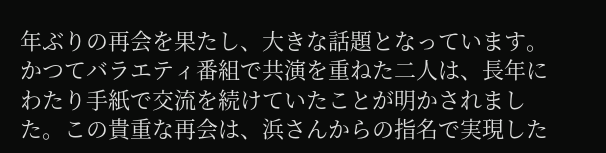年ぶりの再会を果たし、大きな話題となっています。かつてバラエティ番組で共演を重ねた二人は、長年にわたり手紙で交流を続けていたことが明かされました。この貴重な再会は、浜さんからの指名で実現した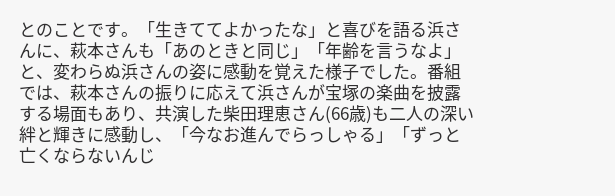とのことです。「生きててよかったな」と喜びを語る浜さんに、萩本さんも「あのときと同じ」「年齢を言うなよ」と、変わらぬ浜さんの姿に感動を覚えた様子でした。番組では、萩本さんの振りに応えて浜さんが宝塚の楽曲を披露する場面もあり、共演した柴田理恵さん(66歳)も二人の深い絆と輝きに感動し、「今なお進んでらっしゃる」「ずっと亡くならないんじ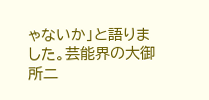ゃないか」と語りました。芸能界の大御所二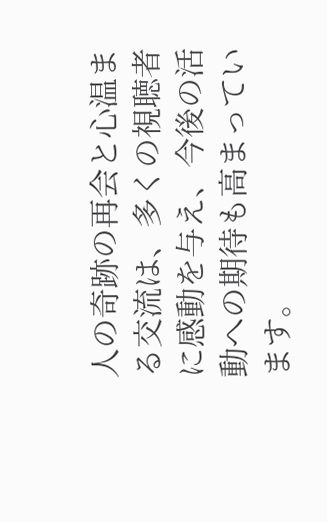人の奇跡の再会と心温まる交流は、多くの視聴者に感動を与え、今後の活動への期待も高まっています。